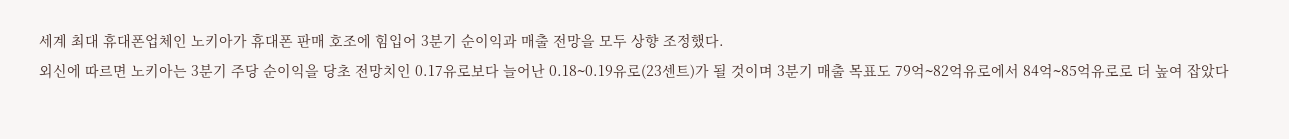세계 최대 휴대폰업체인 노키아가 휴대폰 판매 호조에 힘입어 3분기 순이익과 매출 전망을 모두 상향 조정했다.
외신에 따르면 노키아는 3분기 주당 순이익을 당초 전망치인 0.17유로보다 늘어난 0.18∼0.19유로(23센트)가 될 것이며 3분기 매출 목표도 79억∼82억유로에서 84억∼85억유로로 더 높여 잡았다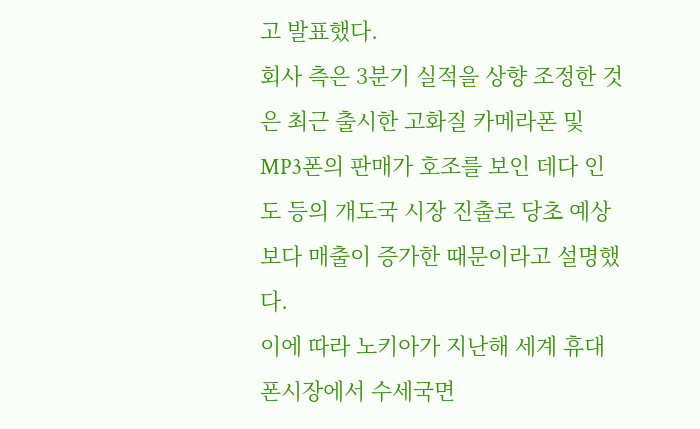고 발표했다.
회사 측은 3분기 실적을 상향 조정한 것은 최근 출시한 고화질 카메라폰 및 MP3폰의 판매가 호조를 보인 데다 인도 등의 개도국 시장 진출로 당초 예상보다 매출이 증가한 때문이라고 설명했다.
이에 따라 노키아가 지난해 세계 휴대폰시장에서 수세국면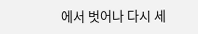에서 벗어나 다시 세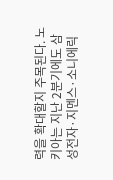력을 확대할지 주목된다. 노키아는 지난 2분기에도 삼성전자·지멘스·소니에릭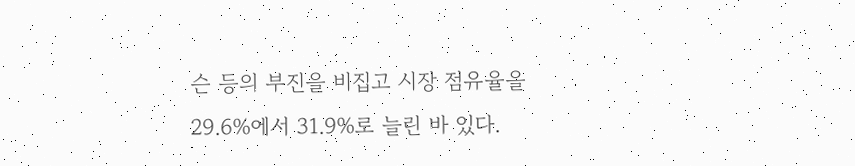슨 등의 부진을 비집고 시장 점유율을 29.6%에서 31.9%로 늘린 바 있다.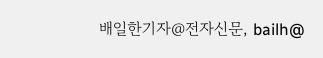배일한기자@전자신문, bailh@